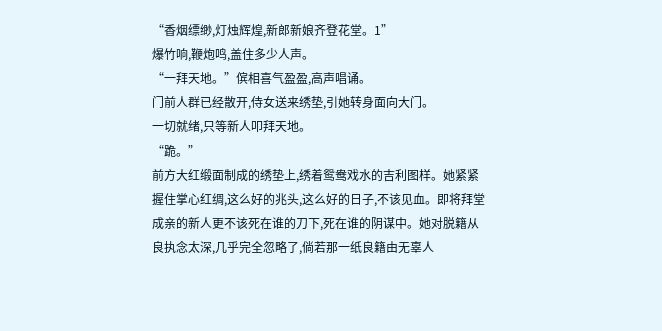“香烟缥缈,灯烛辉煌,新郎新娘齐登花堂。1”
爆竹响,鞭炮鸣,盖住多少人声。
“一拜天地。”傧相喜气盈盈,高声唱诵。
门前人群已经散开,侍女送来绣垫,引她转身面向大门。
一切就绪,只等新人叩拜天地。
“跪。”
前方大红缎面制成的绣垫上,绣着鸳鸯戏水的吉利图样。她紧紧握住掌心红绸,这么好的兆头,这么好的日子,不该见血。即将拜堂成亲的新人更不该死在谁的刀下,死在谁的阴谋中。她对脱籍从良执念太深,几乎完全忽略了,倘若那一纸良籍由无辜人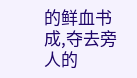的鲜血书成,夺去旁人的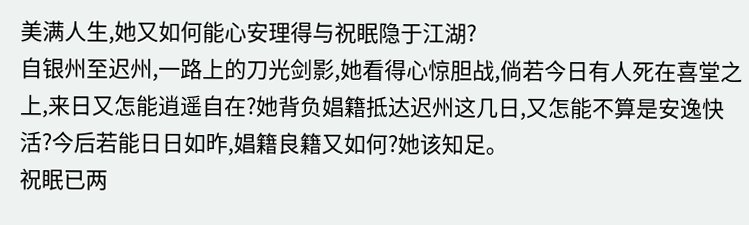美满人生,她又如何能心安理得与祝眠隐于江湖?
自银州至迟州,一路上的刀光剑影,她看得心惊胆战,倘若今日有人死在喜堂之上,来日又怎能逍遥自在?她背负娼籍抵达迟州这几日,又怎能不算是安逸快活?今后若能日日如昨,娼籍良籍又如何?她该知足。
祝眠已两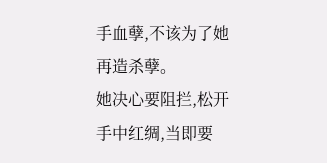手血孽,不该为了她再造杀孽。
她决心要阻拦,松开手中红绸,当即要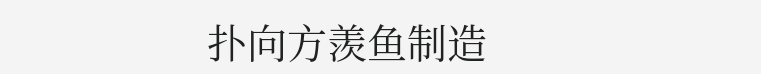扑向方羡鱼制造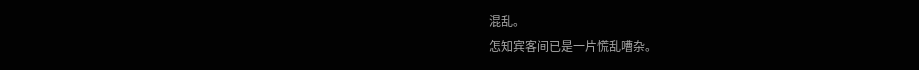混乱。
怎知宾客间已是一片慌乱嘈杂。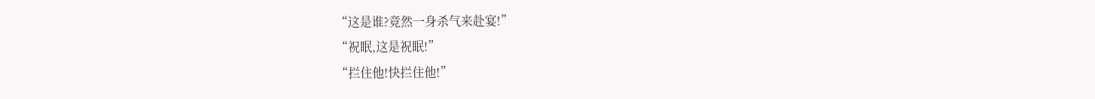“这是谁?竟然一身杀气来赴宴!”
“祝眠,这是祝眠!”
“拦住他!快拦住他!”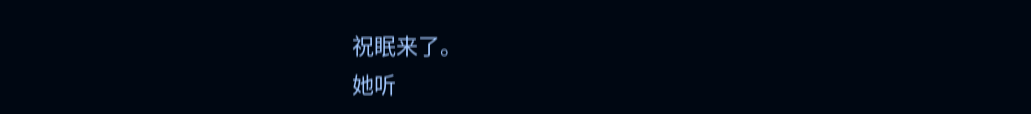祝眠来了。
她听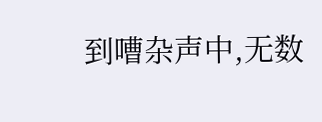到嘈杂声中,无数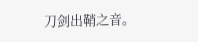刀剑出鞘之音。